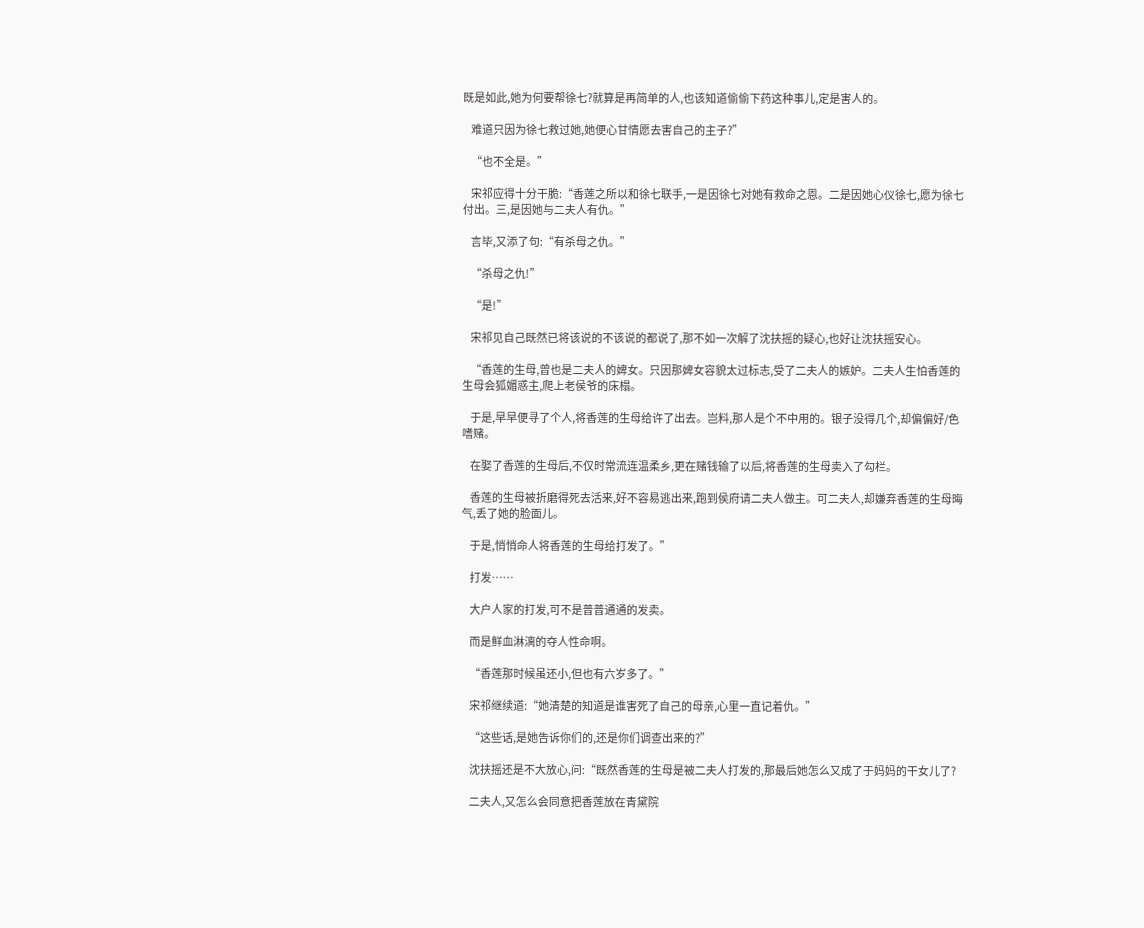既是如此,她为何要帮徐七?就算是再简单的人,也该知道偷偷下药这种事儿,定是害人的。

    难道只因为徐七救过她,她便心甘情愿去害自己的主子?”

    “也不全是。”

    宋祁应得十分干脆:“香莲之所以和徐七联手,一是因徐七对她有救命之恩。二是因她心仪徐七,愿为徐七付出。三,是因她与二夫人有仇。”

    言毕,又添了句:“有杀母之仇。”

    “杀母之仇!”

    “是!”

    宋祁见自己既然已将该说的不该说的都说了,那不如一次解了沈扶摇的疑心,也好让沈扶摇安心。

    “香莲的生母,曾也是二夫人的婢女。只因那婢女容貌太过标志,受了二夫人的嫉妒。二夫人生怕香莲的生母会狐媚惑主,爬上老侯爷的床榻。

    于是,早早便寻了个人,将香莲的生母给许了出去。岂料,那人是个不中用的。银子没得几个,却偏偏好/色嗜赌。

    在娶了香莲的生母后,不仅时常流连温柔乡,更在赌钱输了以后,将香莲的生母卖入了勾栏。

    香莲的生母被折磨得死去活来,好不容易逃出来,跑到侯府请二夫人做主。可二夫人,却嫌弃香莲的生母晦气,丢了她的脸面儿。

    于是,悄悄命人将香莲的生母给打发了。”

    打发……

    大户人家的打发,可不是普普通通的发卖。

    而是鲜血淋漓的夺人性命啊。

    “香莲那时候虽还小,但也有六岁多了。”

    宋祁继续道:“她清楚的知道是谁害死了自己的母亲,心里一直记着仇。”

    “这些话,是她告诉你们的,还是你们调查出来的?”

    沈扶摇还是不大放心,问:“既然香莲的生母是被二夫人打发的,那最后她怎么又成了于妈妈的干女儿了?

    二夫人,又怎么会同意把香莲放在青黛院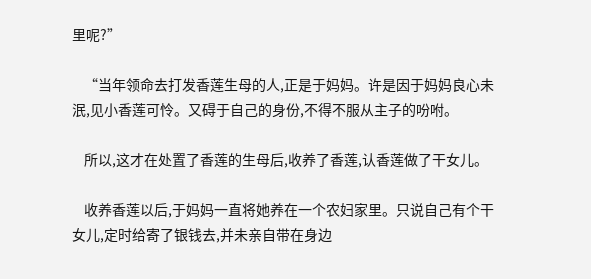里呢?”

    “当年领命去打发香莲生母的人,正是于妈妈。许是因于妈妈良心未泯,见小香莲可怜。又碍于自己的身份,不得不服从主子的吩咐。

    所以,这才在处置了香莲的生母后,收养了香莲,认香莲做了干女儿。

    收养香莲以后,于妈妈一直将她养在一个农妇家里。只说自己有个干女儿,定时给寄了银钱去,并未亲自带在身边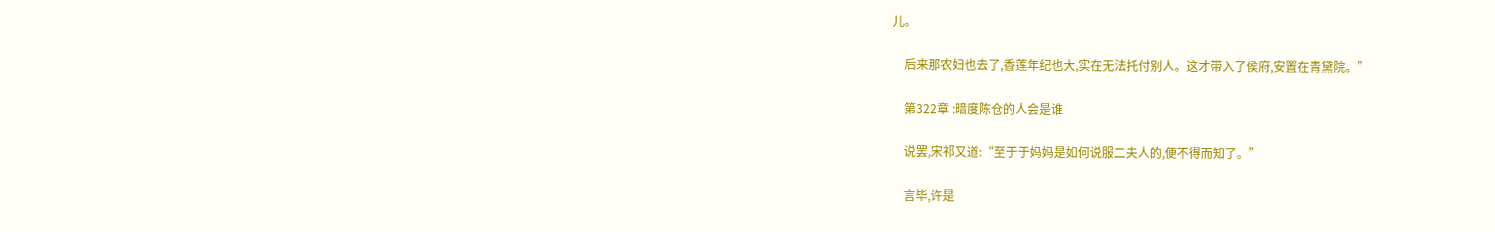儿。

    后来那农妇也去了,香莲年纪也大,实在无法托付别人。这才带入了侯府,安置在青黛院。”

    第322章 :暗度陈仓的人会是谁

    说罢,宋祁又道:“至于于妈妈是如何说服二夫人的,便不得而知了。”

    言毕,许是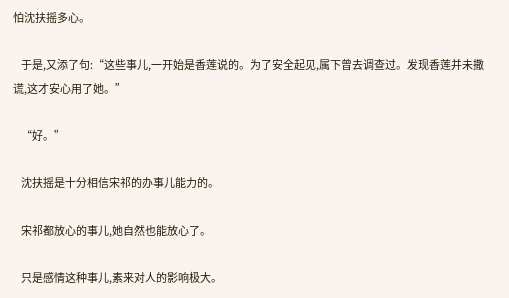怕沈扶摇多心。

    于是,又添了句:“这些事儿,一开始是香莲说的。为了安全起见,属下曾去调查过。发现香莲并未撒谎,这才安心用了她。”

    “好。”

    沈扶摇是十分相信宋祁的办事儿能力的。

    宋祁都放心的事儿,她自然也能放心了。

    只是感情这种事儿,素来对人的影响极大。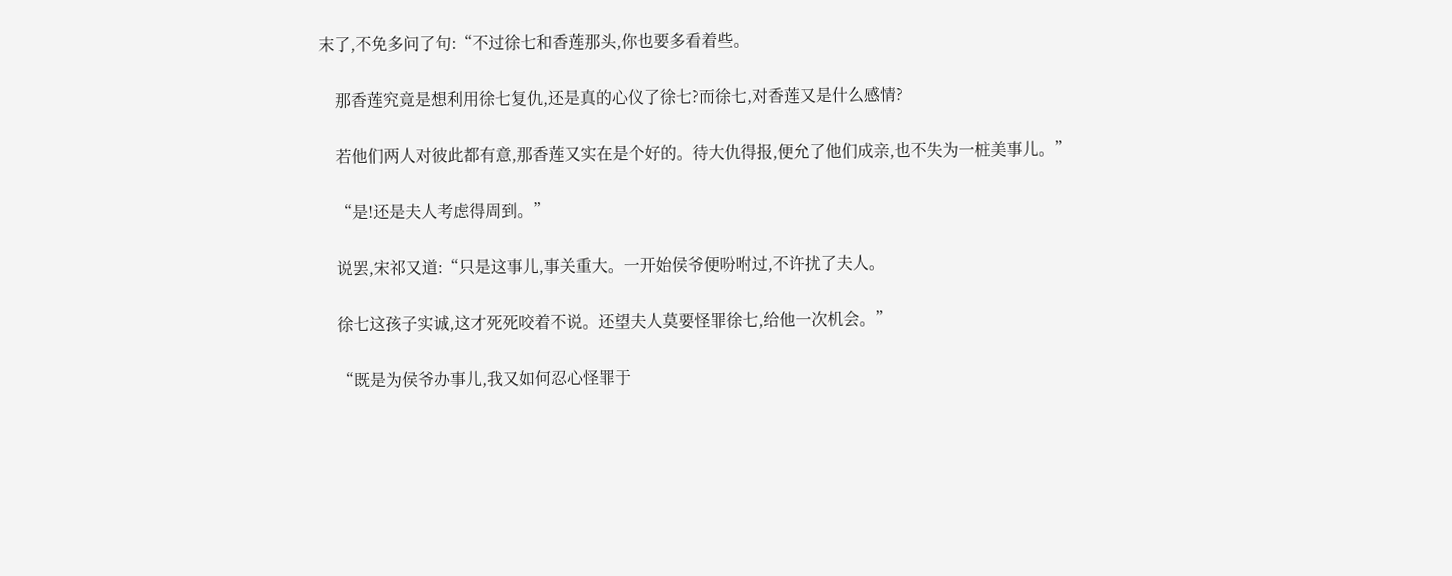末了,不免多问了句:“不过徐七和香莲那头,你也要多看着些。

    那香莲究竟是想利用徐七复仇,还是真的心仪了徐七?而徐七,对香莲又是什么感情?

    若他们两人对彼此都有意,那香莲又实在是个好的。待大仇得报,便允了他们成亲,也不失为一桩美事儿。”

    “是!还是夫人考虑得周到。”

    说罢,宋祁又道:“只是这事儿,事关重大。一开始侯爷便吩咐过,不许扰了夫人。

    徐七这孩子实诚,这才死死咬着不说。还望夫人莫要怪罪徐七,给他一次机会。”

    “既是为侯爷办事儿,我又如何忍心怪罪于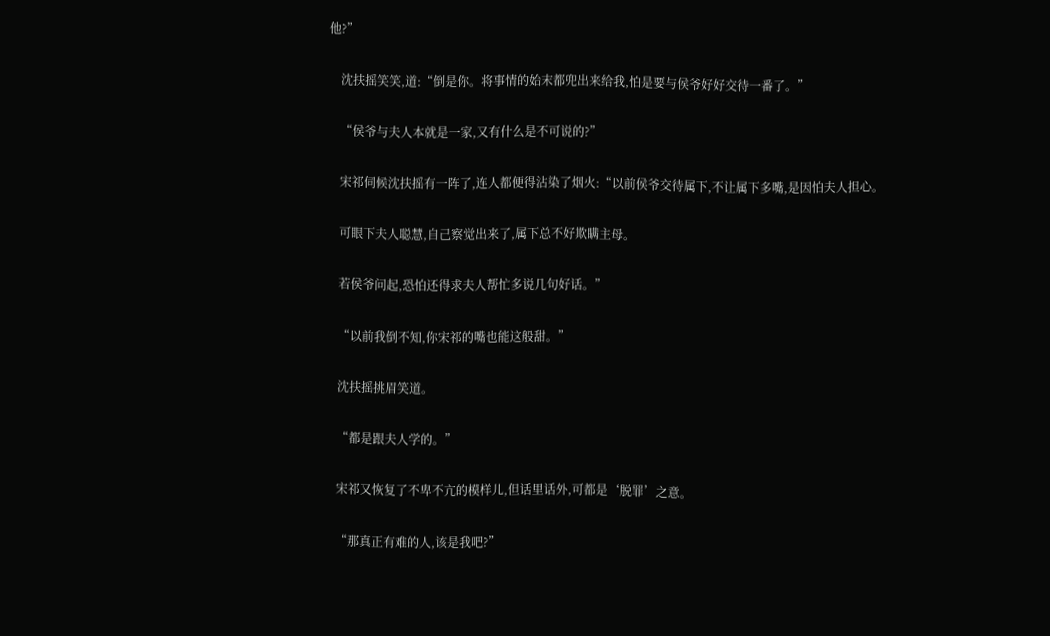他?”

    沈扶摇笑笑,道:“倒是你。将事情的始末都兜出来给我,怕是要与侯爷好好交待一番了。”

    “侯爷与夫人本就是一家,又有什么是不可说的?”

    宋祁伺候沈扶摇有一阵了,连人都便得沾染了烟火:“以前侯爷交待属下,不让属下多嘴,是因怕夫人担心。

    可眼下夫人聪慧,自己察觉出来了,属下总不好欺瞒主母。

    若侯爷问起,恐怕还得求夫人帮忙多说几句好话。”

    “以前我倒不知,你宋祁的嘴也能这般甜。”

    沈扶摇挑眉笑道。

    “都是跟夫人学的。”

    宋祁又恢复了不卑不亢的模样儿,但话里话外,可都是‘脱罪’之意。

    “那真正有难的人,该是我吧?”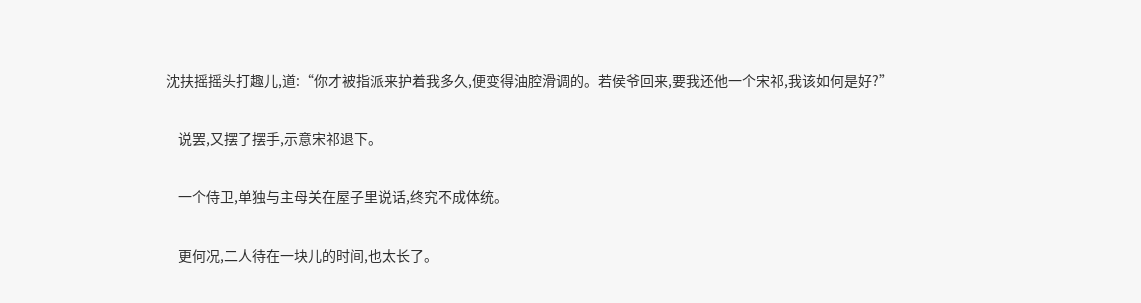沈扶摇摇头打趣儿,道:“你才被指派来护着我多久,便变得油腔滑调的。若侯爷回来,要我还他一个宋祁,我该如何是好?”

    说罢,又摆了摆手,示意宋祁退下。

    一个侍卫,单独与主母关在屋子里说话,终究不成体统。

    更何况,二人待在一块儿的时间,也太长了。